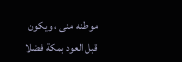موطنه منى ، ويكون قبل العود بمكة فضلا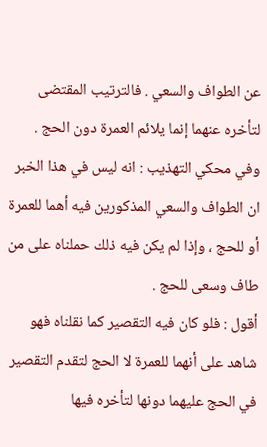عن الطواف والسعي . فالترتيب المقتضى لتأخره عنهما إنما يلائم العمرة دون الحج .
وفي محكي التهذيب : انه ليس في هذا الخبر ان الطواف والسعي المذكورين فيه أهما للعمرة أو للحج ، وإذا لم يكن فيه ذلك حملناه على من طاف وسعى للحج .
أقول : فلو كان فيه التقصير كما نقلناه فهو شاهد على أنهما للعمرة لا الحج لتقدم التقصير في الحج عليهما دونها لتأخره فيها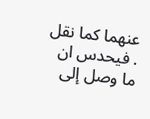عنهما كما نقل . فيحدس ان ما وصل إلى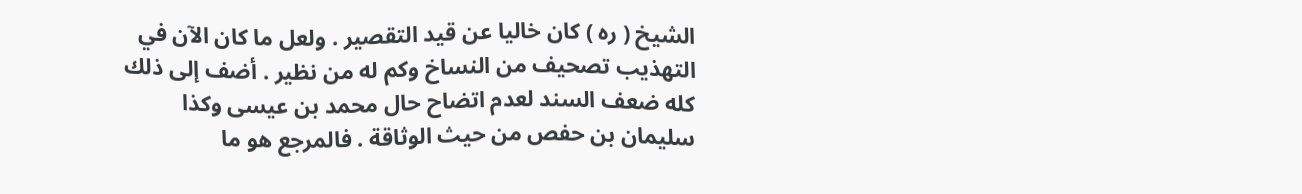الشيخ ( ره ) كان خاليا عن قيد التقصير . ولعل ما كان الآن في التهذيب تصحيف من النساخ وكم له من نظير . أضف إلى ذلك كله ضعف السند لعدم اتضاح حال محمد بن عيسى وكذا سليمان بن حفص من حيث الوثاقة . فالمرجع هو ما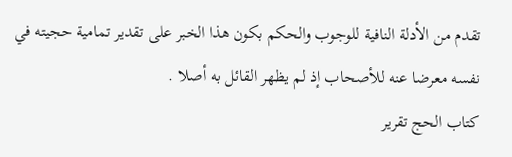تقدم من الأدلة النافية للوجوب والحكم بكون هذا الخبر على تقدير تمامية حجيته في نفسه معرضا عنه للأصحاب إذ لم يظهر القائل به أصلا .
كتاب الحج تقرير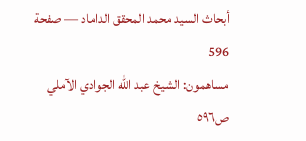أبحاث السيد محمد المحقق الداماد — صفحة 596
مساهمون: الشيخ عبد الله الجوادي الآملي
ص٥٩٦